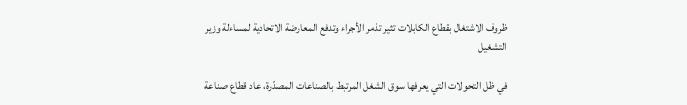ظروف الاشتغال بقطاع الكابلات تثير تذمر الأجراء وتدفع المعارضة الاتحادية لمساءلة وزير التشغيل

في ظل التحولات التي يعرفها سوق الشغل المرتبط بالصناعات المصدّرة، عاد قطاع صناعة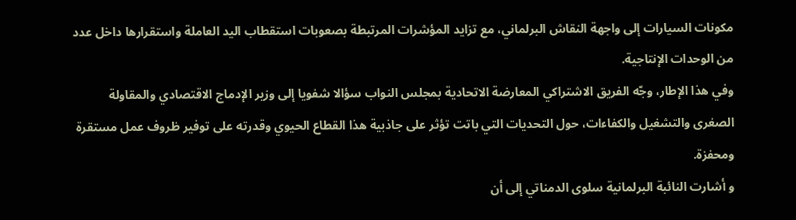مكونات السيارات إلى واجهة النقاش البرلماني، مع تزايد المؤشرات المرتبطة بصعوبات استقطاب اليد العاملة واستقرارها داخل عدد من الوحدات الإنتاجية.
وفي هذا الإطار، وجّه الفريق الاشتراكي المعارضة الاتحادية بمجلس النواب سؤالا شفويا إلى وزير الإدماج الاقتصادي والمقاولة الصغرى والتشغيل والكفاءات، حول التحديات التي باتت تؤثر على جاذبية هذا القطاع الحيوي وقدرته على توفير ظروف عمل مستقرة ومحفزة.
و أشارت النائبة البرلمانية سلوى الدمناتي إلى أن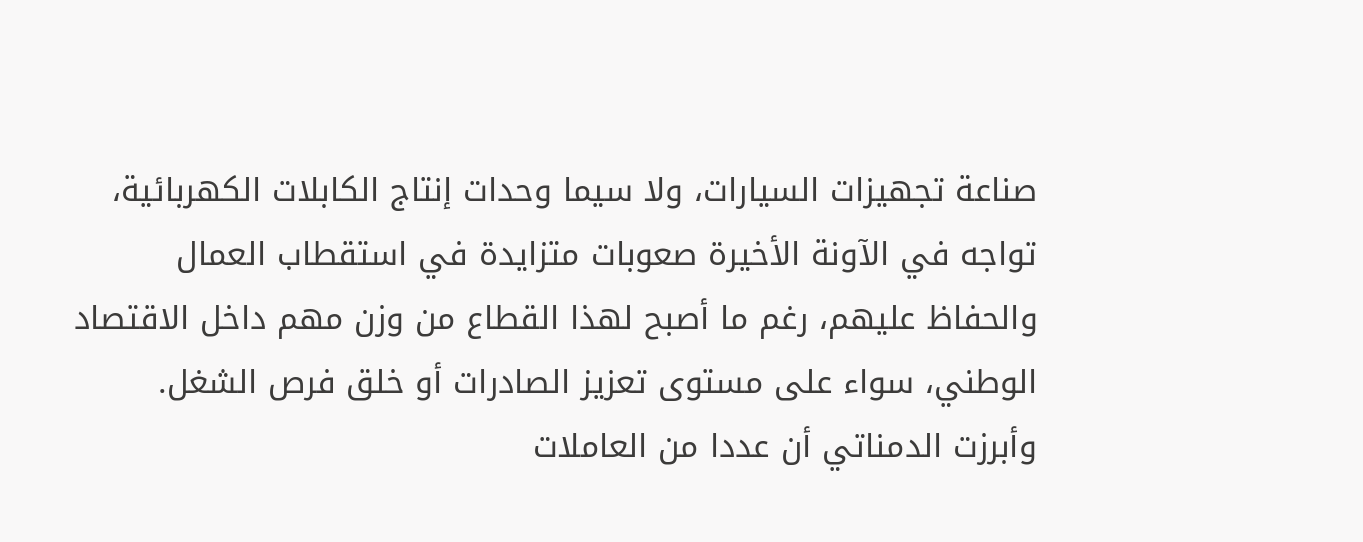صناعة تجهيزات السيارات، ولا سيما وحدات إنتاج الكابلات الكهربائية، تواجه في الآونة الأخيرة صعوبات متزايدة في استقطاب العمال والحفاظ عليهم، رغم ما أصبح لهذا القطاع من وزن مهم داخل الاقتصاد الوطني، سواء على مستوى تعزيز الصادرات أو خلق فرص الشغل.
وأبرزت الدمناتي أن عددا من العاملات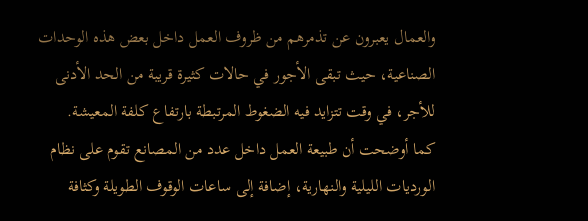والعمال يعبرون عن تذمرهم من ظروف العمل داخل بعض هذه الوحدات الصناعية، حيث تبقى الأجور في حالات كثيرة قريبة من الحد الأدنى للأجر، في وقت تتزايد فيه الضغوط المرتبطة بارتفاع كلفة المعيشة.
كما أوضحت أن طبيعة العمل داخل عدد من المصانع تقوم على نظام الورديات الليلية والنهارية، إضافة إلى ساعات الوقوف الطويلة وكثافة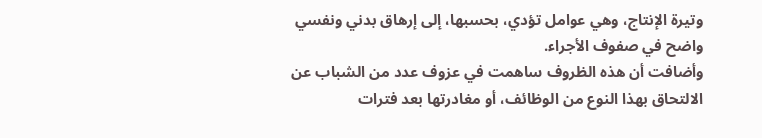وتيرة الإنتاج، وهي عوامل تؤدي، بحسبها، إلى إرهاق بدني ونفسي واضح في صفوف الأجراء.
وأضافت أن هذه الظروف ساهمت في عزوف عدد من الشباب عن الالتحاق بهذا النوع من الوظائف، أو مغادرتها بعد فترات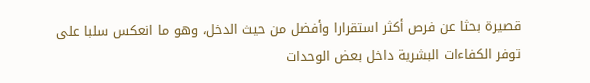قصيرة بحثا عن فرص أكثر استقرارا وأفضل من حيث الدخل، وهو ما انعكس سلبا على توفر الكفاءات البشرية داخل بعض الوحدات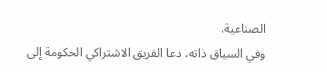الصناعية.
وفي السياق ذاته، دعا الفريق الاشتراكي الحكومة إلى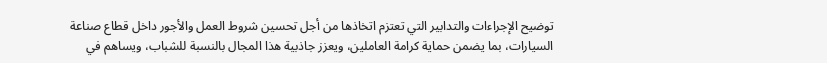توضيح الإجراءات والتدابير التي تعتزم اتخاذها من أجل تحسين شروط العمل والأجور داخل قطاع صناعة السيارات، بما يضمن حماية كرامة العاملين، ويعزز جاذبية هذا المجال بالنسبة للشباب، ويساهم في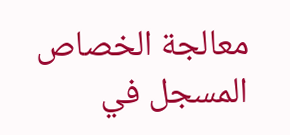معالجة الخصاص المسجل في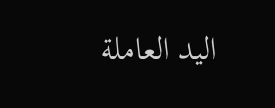اليد العاملة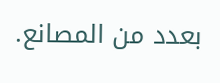بعدد من المصانع.